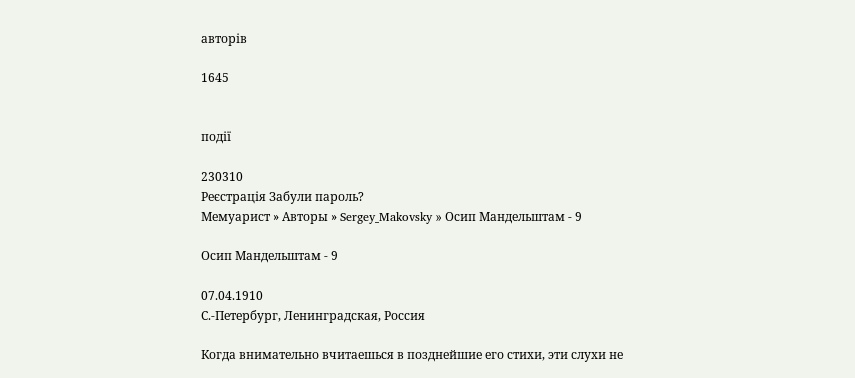авторів

1645


події

230310
Реєстрація Забули пароль?
Мемуарист » Авторы » Sergey_Makovsky » Осип Мандельштам - 9

Осип Мандельштам - 9

07.04.1910
С.-Петербург, Ленинградская, Россия

Когда внимательно вчитаешься в позднейшие его стихи, эти слухи не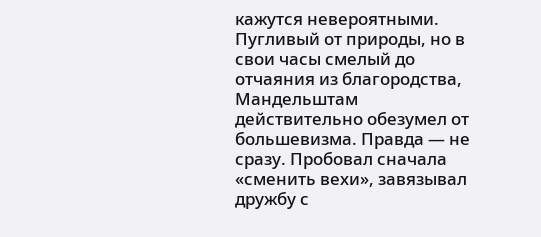кажутся невероятными. Пугливый от природы, но в свои часы смелый до отчаяния из благородства, Мандельштам действительно обезумел от большевизма. Правда — не сразу. Пробовал сначала «сменить вехи», завязывал дружбу с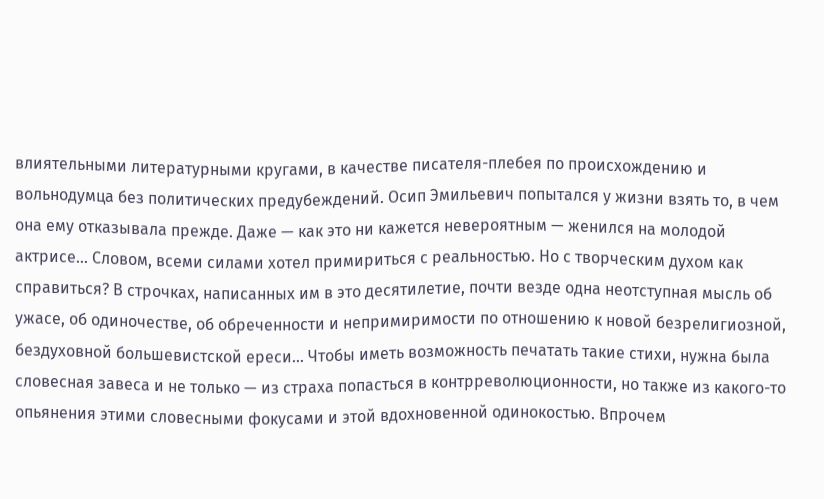влиятельными литературными кругами, в качестве писателя-плебея по происхождению и вольнодумца без политических предубеждений. Осип Эмильевич попытался у жизни взять то, в чем она ему отказывала прежде. Даже — как это ни кажется невероятным — женился на молодой актрисе… Словом, всеми силами хотел примириться с реальностью. Но с творческим духом как справиться? В строчках, написанных им в это десятилетие, почти везде одна неотступная мысль об ужасе, об одиночестве, об обреченности и непримиримости по отношению к новой безрелигиозной, бездуховной большевистской ереси… Чтобы иметь возможность печатать такие стихи, нужна была словесная завеса и не только — из страха попасться в контрреволюционности, но также из какого-то опьянения этими словесными фокусами и этой вдохновенной одинокостью. Впрочем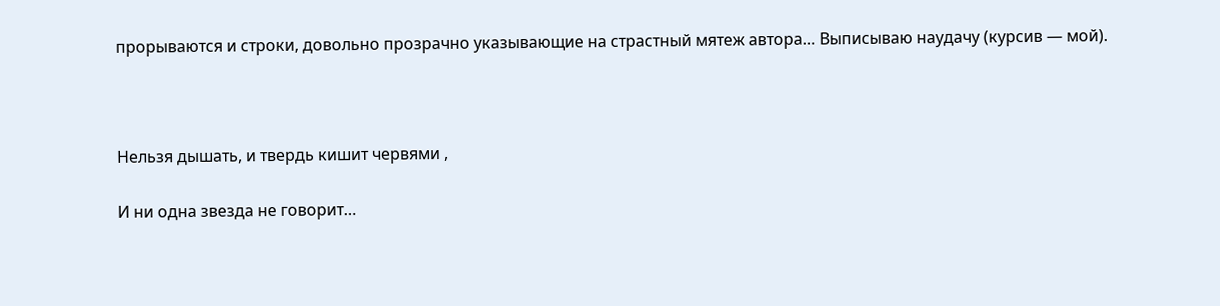прорываются и строки, довольно прозрачно указывающие на страстный мятеж автора… Выписываю наудачу (курсив — мой).



Нельзя дышать, и твердь кишит червями ,

И ни одна звезда не говорит…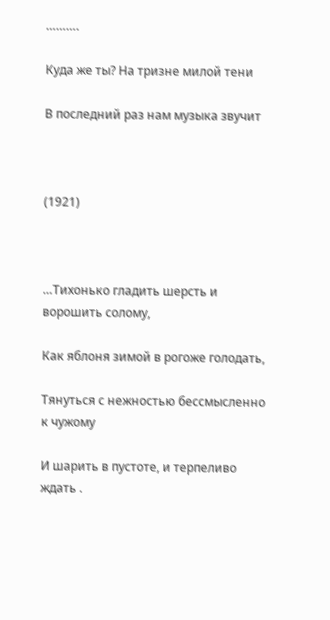……….

Куда же ты? На тризне милой тени

В последний раз нам музыка звучит



(1921)



…Тихонько гладить шерсть и ворошить солому,

Как яблоня зимой в рогоже голодать,

Тянуться с нежностью бессмысленно к чужому

И шарить в пустоте, и терпеливо ждать .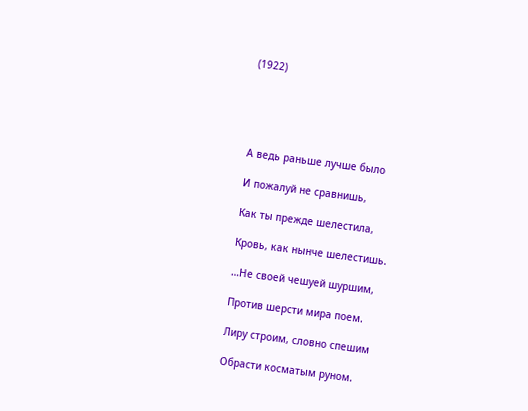(1922)





А ведь раньше лучше было

И пожалуй не сравнишь,

Как ты прежде шелестила,

Кровь, как нынче шелестишь.

…Не своей чешуей шуршим,

Против шерсти мира поем.

Лиру строим, словно спешим

Обрасти косматым руном.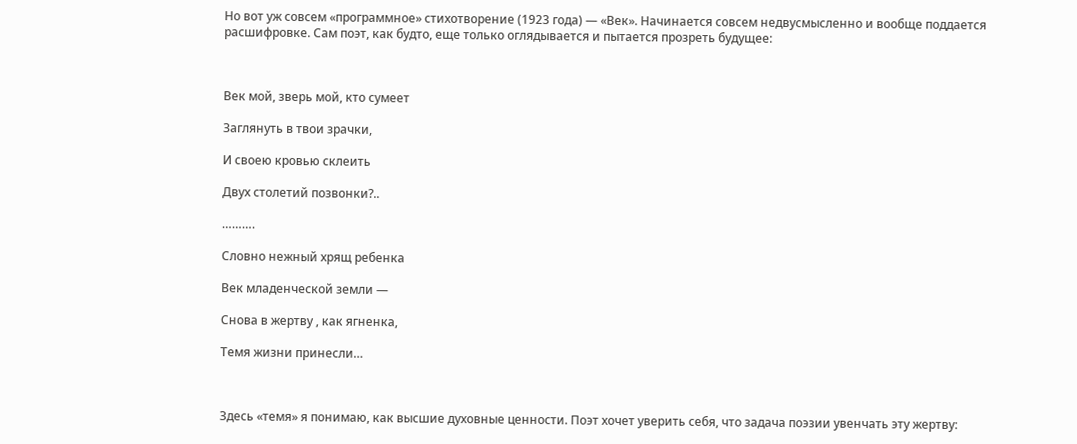Но вот уж совсем «программное» стихотворение (1923 года) — «Век». Начинается совсем недвусмысленно и вообще поддается расшифровке. Сам поэт, как будто, еще только оглядывается и пытается прозреть будущее:



Век мой, зверь мой, кто сумеет

Заглянуть в твои зрачки,

И своею кровью склеить

Двух столетий позвонки?..

……….

Словно нежный хрящ ребенка

Век младенческой земли —

Снова в жертву , как ягненка,

Темя жизни принесли…



Здесь «темя» я понимаю, как высшие духовные ценности. Поэт хочет уверить себя, что задача поэзии увенчать эту жертву: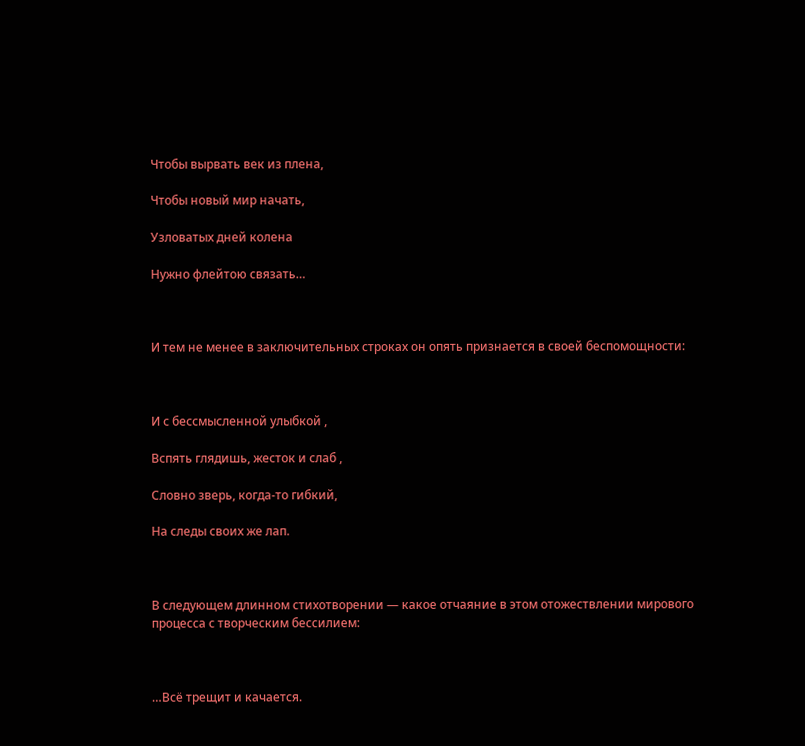Чтобы вырвать век из плена,

Чтобы новый мир начать,

Узловатых дней колена

Нужно флейтою связать…



И тем не менее в заключительных строках он опять признается в своей беспомощности:



И с бессмысленной улыбкой ,

Вспять глядишь, жесток и слаб ,

Словно зверь, когда-то гибкий,

На следы своих же лап.



В следующем длинном стихотворении — какое отчаяние в этом отожествлении мирового процесса с творческим бессилием:



…Всё трещит и качается.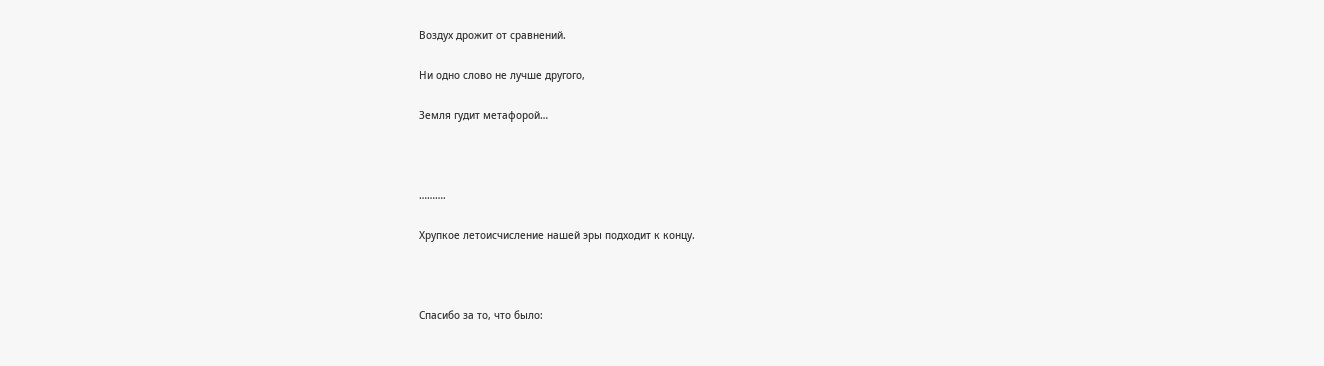Воздух дрожит от сравнений.

Ни одно слово не лучше другого,

Земля гудит метафорой…



……….

Хрупкое летоисчисление нашей эры подходит к концу.



Спасибо за то, что было: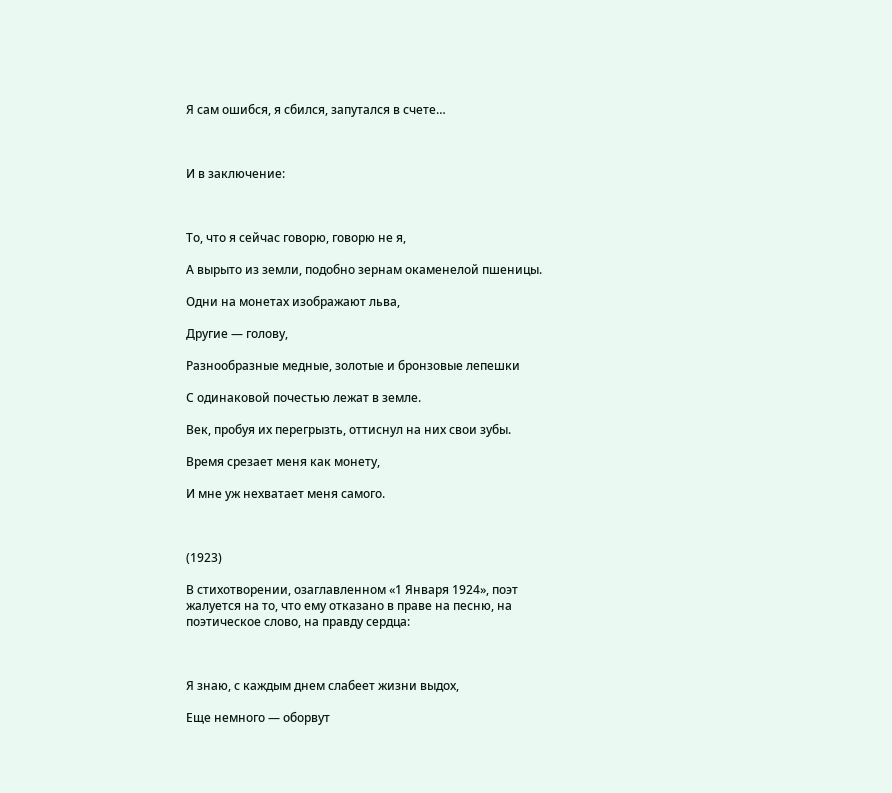Я сам ошибся, я сбился, запутался в счете…



И в заключение:



То, что я сейчас говорю, говорю не я,

А вырыто из земли, подобно зернам окаменелой пшеницы.

Одни на монетах изображают льва,

Другие — голову,

Разнообразные медные, золотые и бронзовые лепешки

С одинаковой почестью лежат в земле.

Век, пробуя их перегрызть, оттиснул на них свои зубы.

Время срезает меня как монету,

И мне уж нехватает меня самого.



(1923)

В стихотворении, озаглавленном «1 Января 1924», поэт жалуется на то, что ему отказано в праве на песню, на поэтическое слово, на правду сердца:



Я знаю, с каждым днем слабеет жизни выдох,

Еще немного — оборвут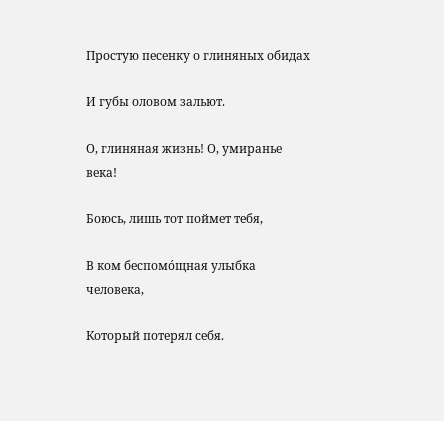Простую песенку о глиняных обидах

И губы оловом зальют.

О, глиняная жизнь! О, умиранье века!

Боюсь, лишь тот поймет тебя,

В ком беспомóщная улыбка человека,

Который потерял себя.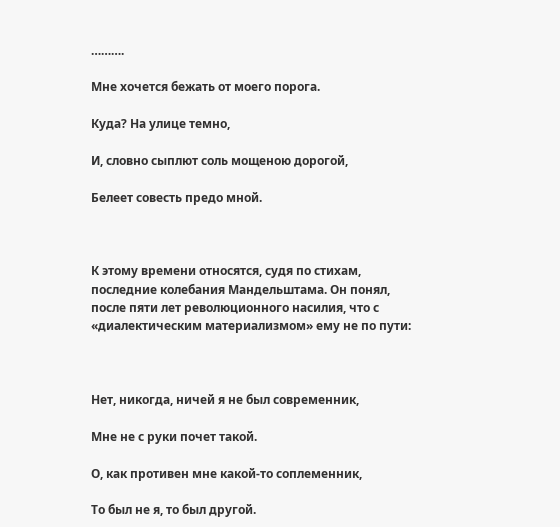……….

Мне хочется бежать от моего порога.

Куда? На улице темно,

И, словно сыплют соль мощеною дорогой,

Белеет совесть предо мной.



К этому времени относятся, судя по стихам, последние колебания Мандельштама. Он понял, после пяти лет революционного насилия, что с «диалектическим материализмом» ему не по пути:



Нет, никогда, ничей я не был современник,

Мне не с руки почет такой.

О, как противен мне какой-то соплеменник,

То был не я, то был другой.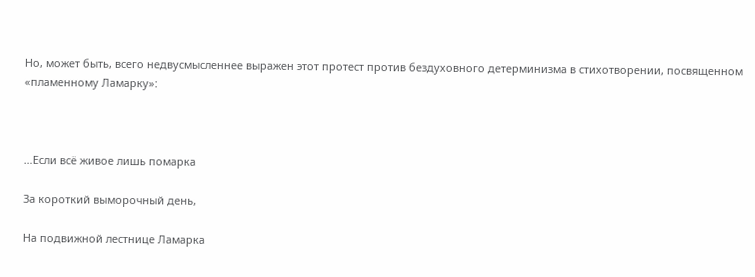Но, может быть, всего недвусмысленнее выражен этот протест против бездуховного детерминизма в стихотворении, посвященном «пламенному Ламарку»:



…Если всё живое лишь помарка

За короткий выморочный день,

На подвижной лестнице Ламарка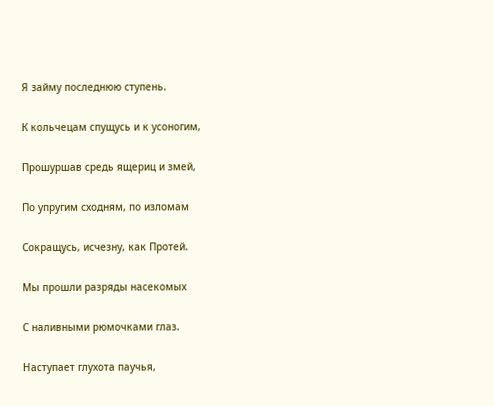Я займу последнюю ступень.

К кольчецам спущусь и к усоногим,

Прошуршав средь ящериц и змей,

По упругим сходням, по изломам

Сокращусь, исчезну, как Протей.

Мы прошли разряды насекомых

С наливными рюмочками глаз.

Наступает глухота паучья,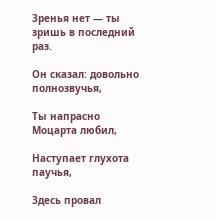Зренья нет — ты зришь в последний раз.

Он сказал: довольно полнозвучья,

Ты напрасно Моцарта любил,

Наступает глухота паучья,

Здесь провал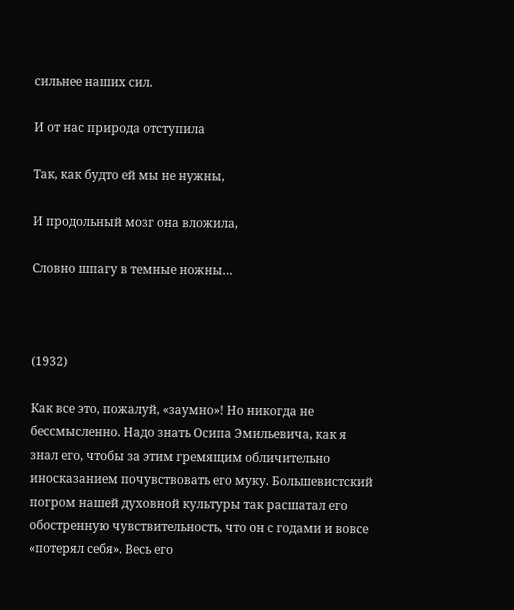сильнее наших сил.

И от нас природа отступила

Так, как будто ей мы не нужны,

И продольный мозг она вложила,

Словно шпагу в темные ножны…



(1932)

Как все это, пожалуй, «заумно»! Но никогда не бессмысленно. Надо знать Осипа Эмильевича, как я знал его, чтобы за этим гремящим обличительно иносказанием почувствовать его муку. Большевистский погром нашей духовной культуры так расшатал его обостренную чувствительность, что он с годами и вовсе «потерял себя». Весь его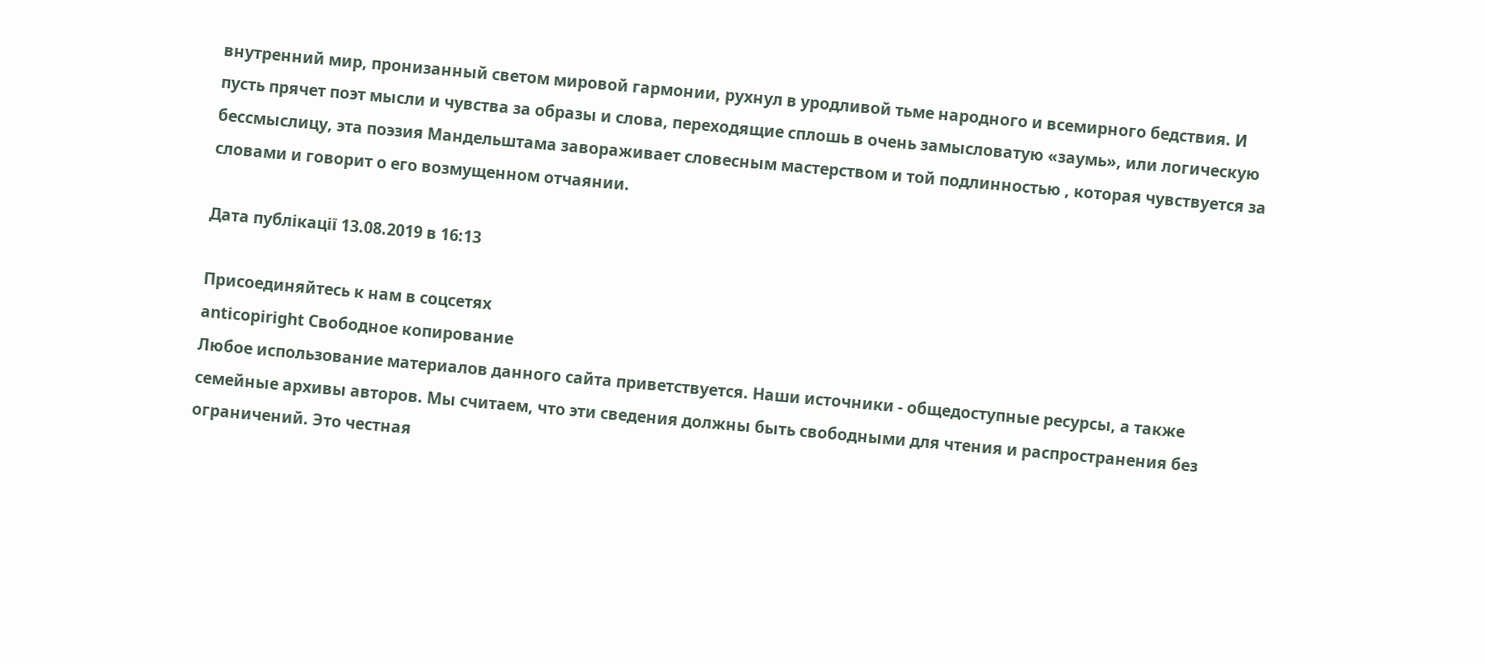внутренний мир, пронизанный светом мировой гармонии, рухнул в уродливой тьме народного и всемирного бедствия. И пусть прячет поэт мысли и чувства за образы и слова, переходящие сплошь в очень замысловатую «заумь», или логическую бессмыслицу, эта поэзия Мандельштама завораживает словесным мастерством и той подлинностью , которая чувствуется за словами и говорит о его возмущенном отчаянии.

Дата публікації 13.08.2019 в 16:13

Присоединяйтесь к нам в соцсетях
anticopiright Свободное копирование
Любое использование материалов данного сайта приветствуется. Наши источники - общедоступные ресурсы, а также семейные архивы авторов. Мы считаем, что эти сведения должны быть свободными для чтения и распространения без ограничений. Это честная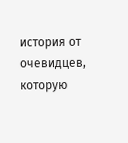история от очевидцев, которую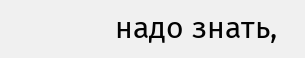надо знать,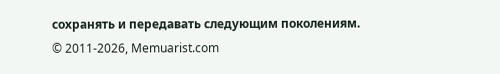сохранять и передавать следующим поколениям.
© 2011-2026, Memuarist.com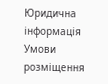Юридична інформація
Умови розміщення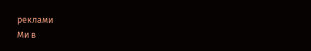реклами
Ми в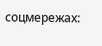соцмережах: